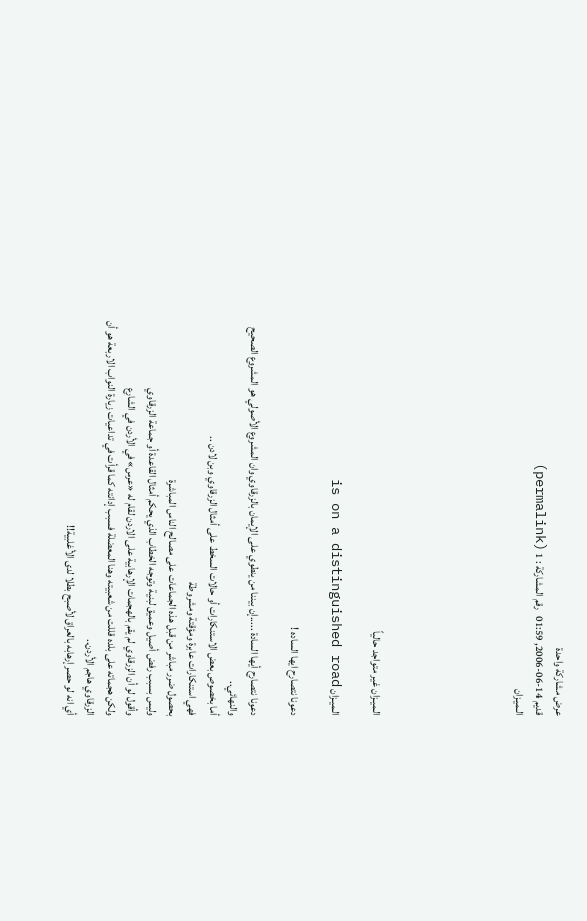عرض مشاركة واحدة
قديم 14-06-2006, 01:59   رقم المشاركة : 1 (permalink)
الـميـزان






الـميـزان غير متواجد حالياً

الـميـزان is on a distinguished road

دعونا نتصارح ايها الساده !

دعونا نتصارح أيها السادة .....إن بيننا من ينطوي على الإيمان بالزرقاوي وان المشروع الأصولي هو المشروع الصحيح والنهائي..
أما بخصوص بعض الاستنكارات أو حالات السخط على أمثال الزرقاوي وبن لادن ..
فهي استنكارات عابرة ومؤقتة ومشروطة
بحصول ضرر مباشر من قبل هذه الجماعات على مصالح الناس المباشرة
وليس بسبب رفض أصيل وعميق لبنية وتوجه الخطاب الذي يحكم أمثال القاعدة أو جماعة الزرقاوي
وأقول لو أن الزرقاوي لم يقم بالهجمات الإرهابية على الاردن لقام له «عرس» في الأردن في الشارع
ولكن هجماته على بلده قللت من شعبيته وهنا المعضلة فسبب إدانته كما قرأت في تداعيات زيارة النواب الاربعة هو أن الزرقاوي هاجم الأردن..
أي انه لو حصر إرهابه بالعراق لأصبح بطلا لدى الأغلبية!!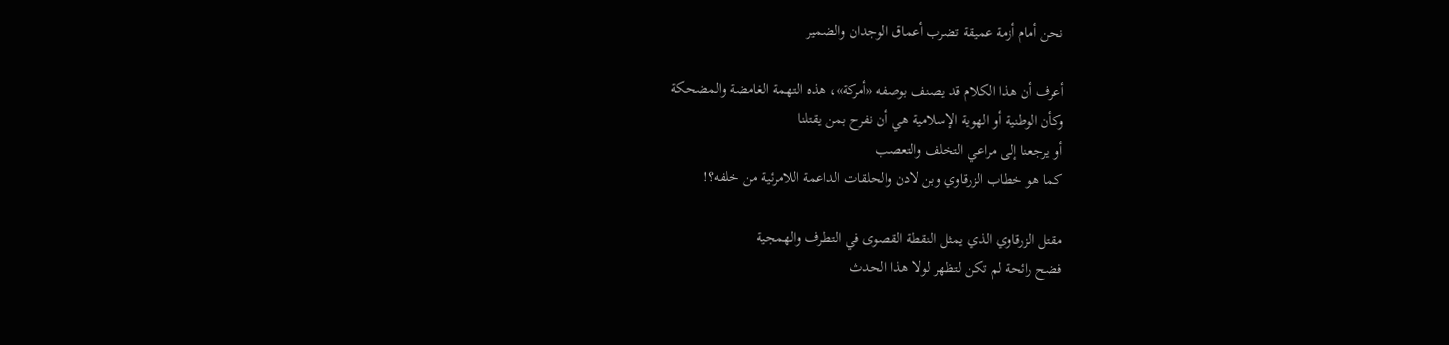نحن أمام أزمة عميقة تضرب أعماق الوجدان والضمير

أعرف أن هذا الكلام قد يصنف بوصفه «أمركة»، هذه التهمة الغامضة والمضحكة
وكأن الوطنية أو الهوية الإسلامية هي أن نفرح بمن يقتلنا
أو يرجعنا إلى مراعي التخلف والتعصب
كما هو خطاب الزرقاوي وبن لادن والحلقات الداعمة اللامرئية من خلفه؟!

مقتل الزرقاوي الذي يمثل النقطة القصوى في التطرف والهمجية
فضح رائحة لم تكن لتظهر لولا هذا الحدث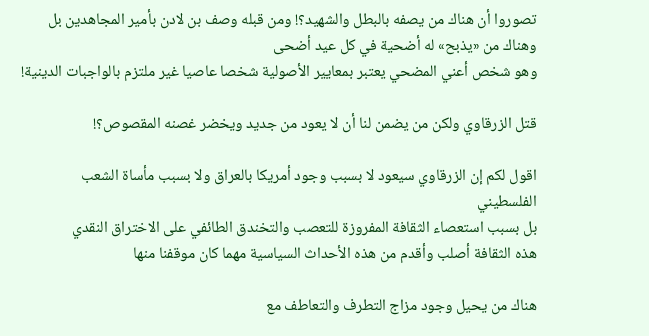تصوروا أن هناك من يصفه بالبطل والشهيد؟! ومن قبله وصف بن لادن بأمير المجاهدين بل
وهناك من «يذبح» له أضحية في كل عيد أضحى
وهو شخص أعني المضحي يعتبر بمعايير الأصولية شخصا عاصيا غير ملتزم بالواجبات الدينية!

قتل الزرقاوي ولكن من يضمن لنا أن لا يعود من جديد ويخضر غصنه المقصوص؟!

اقول لكم إن الزرقاوي سيعود لا بسبب وجود أمريكا بالعراق ولا بسبب مأساة الشعب الفلسطيني
بل بسبب استعصاء الثقافة المفروزة للتعصب والتخندق الطائفي على الاختراق النقدي
هذه الثقافة أصلب وأقدم من هذه الأحداث السياسية مهما كان موقفنا منها

هناك من يحيل وجود مزاج التطرف والتعاطف مع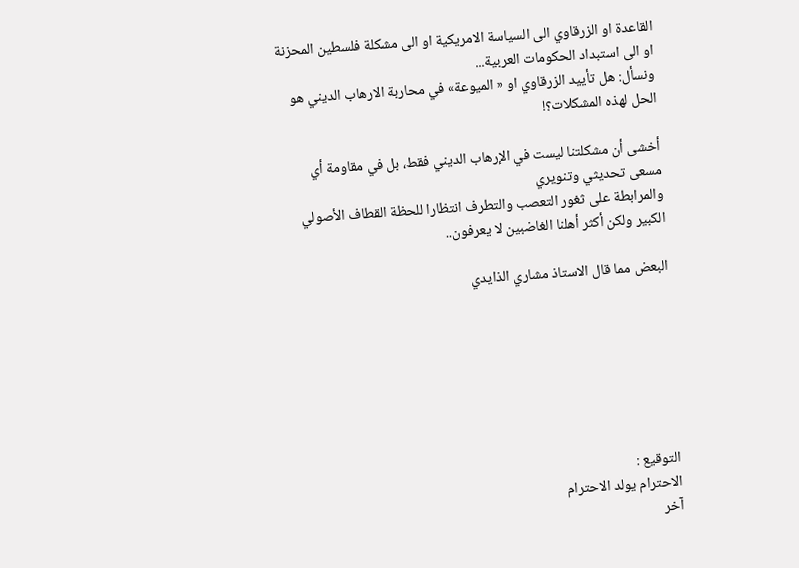القاعدة او الزرقاوي الى السياسة الامريكية او الى مشكلة فلسطين المحزنة او الى استبداد الحكومات العربية...
ونسأل: هل تأييد الزرقاوي او « الميوعة» في محاربة الارهاب الديني هو الحل لهذه المشكلات؟!

أخشى أن مشكلتنا ليست في الإرهاب الديني فقط، بل في مقاومة أي مسعى تحديثي وتنويري
والمرابطة على ثغور التعصب والتطرف انتظارا للحظة القطاف الأصولي الكبير ولكن أكثر أهلنا الغاضبين لا يعرفون..

البعض مما قال الاستاذ مشاري الذايدي







التوقيع :
الاحترام يولد الاحترام
آخر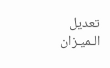تعديل الـميـزان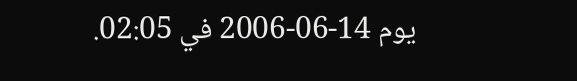يوم 14-06-2006 في 02:05.